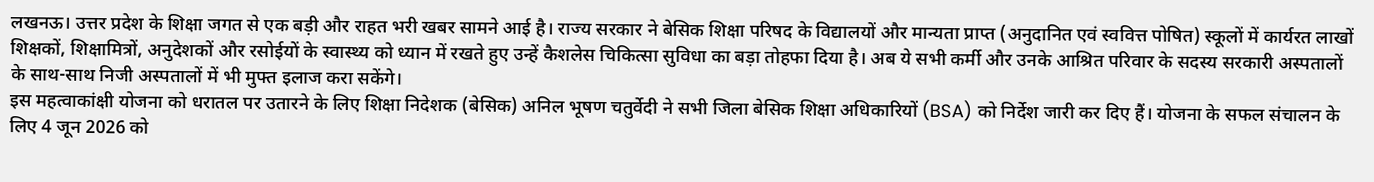लखनऊ। उत्तर प्रदेश के शिक्षा जगत से एक बड़ी और राहत भरी खबर सामने आई है। राज्य सरकार ने बेसिक शिक्षा परिषद के विद्यालयों और मान्यता प्राप्त (अनुदानित एवं स्ववित्त पोषित) स्कूलों में कार्यरत लाखों शिक्षकों, शिक्षामित्रों, अनुदेशकों और रसोईयों के स्वास्थ्य को ध्यान में रखते हुए उन्हें कैशलेस चिकित्सा सुविधा का बड़ा तोहफा दिया है। अब ये सभी कर्मी और उनके आश्रित परिवार के सदस्य सरकारी अस्पतालों के साथ-साथ निजी अस्पतालों में भी मुफ्त इलाज करा सकेंगे।
इस महत्वाकांक्षी योजना को धरातल पर उतारने के लिए शिक्षा निदेशक (बेसिक) अनिल भूषण चतुर्वेदी ने सभी जिला बेसिक शिक्षा अधिकारियों (BSA) को निर्देश जारी कर दिए हैं। योजना के सफल संचालन के लिए 4 जून 2026 को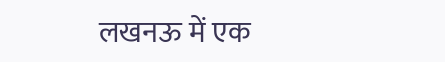लखनऊ में एक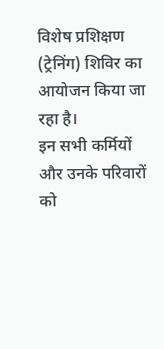विशेष प्रशिक्षण (ट्रेनिंग) शिविर का आयोजन किया जा रहा है।
इन सभी कर्मियों और उनके परिवारों को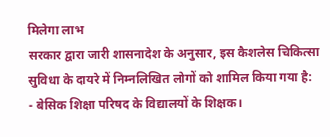मिलेगा लाभ
सरकार द्वारा जारी शासनादेश के अनुसार, इस कैशलेस चिकित्सा सुविधा के दायरे में निम्नलिखित लोगों को शामिल किया गया है:
- बेसिक शिक्षा परिषद के विद्यालयों के शिक्षक।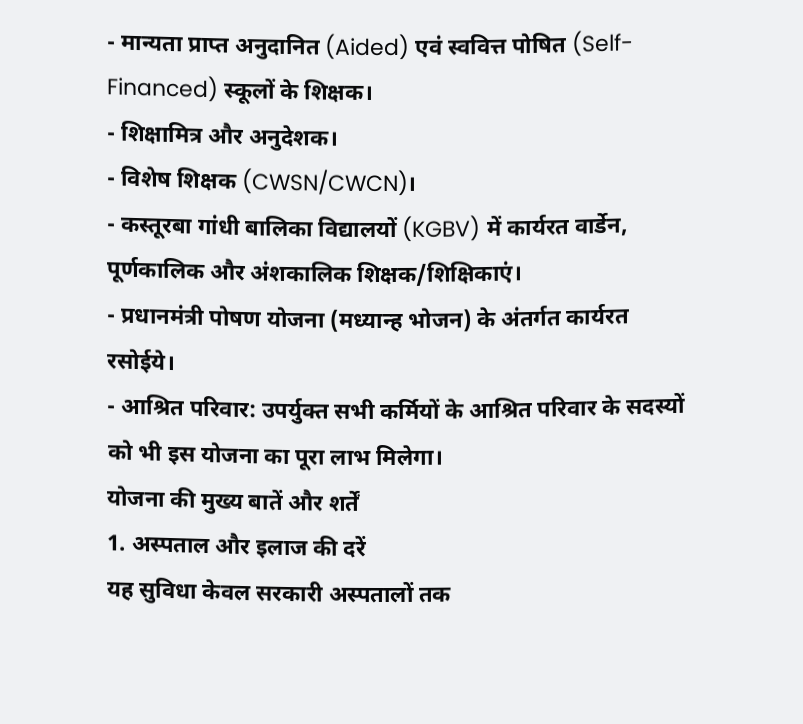- मान्यता प्राप्त अनुदानित (Aided) एवं स्ववित्त पोषित (Self-Financed) स्कूलों के शिक्षक।
- शिक्षामित्र और अनुदेशक।
- विशेष शिक्षक (CWSN/CWCN)।
- कस्तूरबा गांधी बालिका विद्यालयों (KGBV) में कार्यरत वार्डेन, पूर्णकालिक और अंशकालिक शिक्षक/शिक्षिकाएं।
- प्रधानमंत्री पोषण योजना (मध्यान्ह भोजन) के अंतर्गत कार्यरत रसोईये।
- आश्रित परिवार: उपर्युक्त सभी कर्मियों के आश्रित परिवार के सदस्यों को भी इस योजना का पूरा लाभ मिलेगा।
योजना की मुख्य बातें और शर्तें
1. अस्पताल और इलाज की दरें
यह सुविधा केवल सरकारी अस्पतालों तक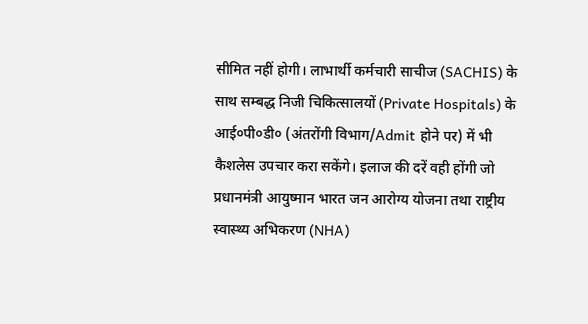सीमित नहीं होगी। लाभार्थी कर्मचारी साचीज (SACHIS) के साथ सम्बद्ध निजी चिकित्सालयों (Private Hospitals) के आई०पी०डी० (अंतरोंगी विभाग/Admit होने पर) में भी कैशलेस उपचार करा सकेंगे। इलाज की दरें वही होंगी जो प्रधानमंत्री आयुष्मान भारत जन आरोग्य योजना तथा राष्ट्रीय स्वास्थ्य अभिकरण (NHA)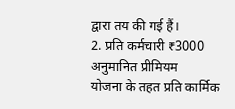द्वारा तय की गई हैं।
2. प्रति कर्मचारी ₹3000 अनुमानित प्रीमियम
योजना के तहत प्रति कार्मिक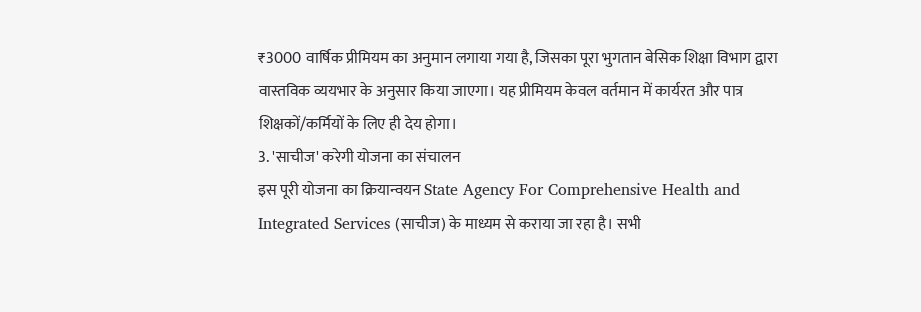₹3000 वार्षिक प्रीमियम का अनुमान लगाया गया है, जिसका पूरा भुगतान बेसिक शिक्षा विभाग द्वारा वास्तविक व्ययभार के अनुसार किया जाएगा। यह प्रीमियम केवल वर्तमान में कार्यरत और पात्र शिक्षकों/कर्मियों के लिए ही देय होगा।
3. 'साचीज' करेगी योजना का संचालन
इस पूरी योजना का क्रियान्वयन State Agency For Comprehensive Health and Integrated Services (साचीज) के माध्यम से कराया जा रहा है। सभी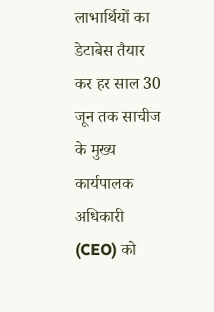लाभार्थियों का डेटाबेस तैयार कर हर साल 30 जून तक साचीज के मुख्य कार्यपालक अधिकारी (CEO) को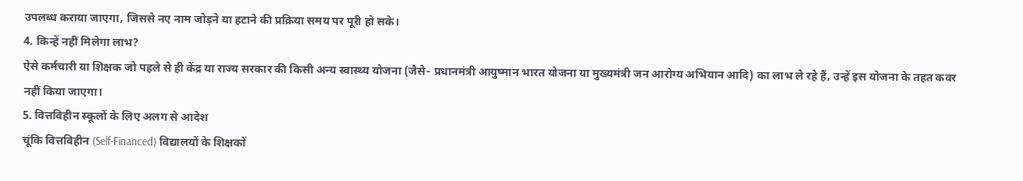उपलब्ध कराया जाएगा, जिससे नए नाम जोड़ने या हटाने की प्रक्रिया समय पर पूरी हो सके।
4. किन्हें नहीं मिलेगा लाभ?
ऐसे कर्मचारी या शिक्षक जो पहले से ही केंद्र या राज्य सरकार की किसी अन्य स्वास्थ्य योजना (जैसे- प्रधानमंत्री आयुष्मान भारत योजना या मुख्यमंत्री जन आरोग्य अभियान आदि) का लाभ ले रहे हैं, उन्हें इस योजना के तहत कवर नहीं किया जाएगा।
5. वित्तविहीन स्कूलों के लिए अलग से आदेश
चूंकि वित्तविहीन (Self-Financed) विद्यालयों के शिक्षकों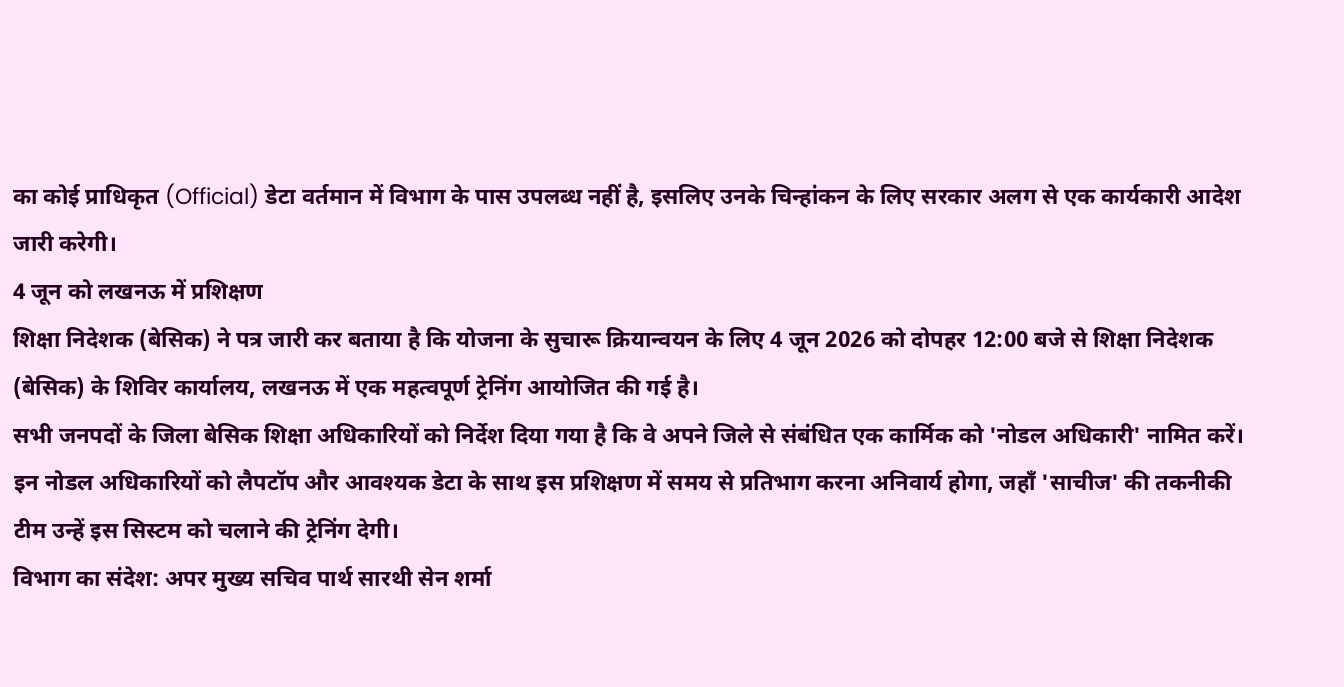का कोई प्राधिकृत (Official) डेटा वर्तमान में विभाग के पास उपलब्ध नहीं है, इसलिए उनके चिन्हांकन के लिए सरकार अलग से एक कार्यकारी आदेश जारी करेगी।
4 जून को लखनऊ में प्रशिक्षण
शिक्षा निदेशक (बेसिक) ने पत्र जारी कर बताया है कि योजना के सुचारू क्रियान्वयन के लिए 4 जून 2026 को दोपहर 12:00 बजे से शिक्षा निदेशक (बेसिक) के शिविर कार्यालय, लखनऊ में एक महत्वपूर्ण ट्रेनिंग आयोजित की गई है।
सभी जनपदों के जिला बेसिक शिक्षा अधिकारियों को निर्देश दिया गया है कि वे अपने जिले से संबंधित एक कार्मिक को 'नोडल अधिकारी' नामित करें। इन नोडल अधिकारियों को लैपटॉप और आवश्यक डेटा के साथ इस प्रशिक्षण में समय से प्रतिभाग करना अनिवार्य होगा, जहाँ 'साचीज' की तकनीकी टीम उन्हें इस सिस्टम को चलाने की ट्रेनिंग देगी।
विभाग का संदेश: अपर मुख्य सचिव पार्थ सारथी सेन शर्मा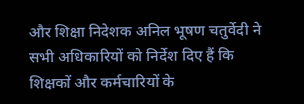और शिक्षा निदेशक अनिल भूषण चतुर्वेदी ने सभी अधिकारियों को निर्देश दिए हैं कि शिक्षकों और कर्मचारियों के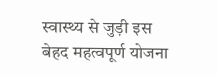स्वास्थ्य से जुड़ी इस बेहद महत्वपूर्ण योजना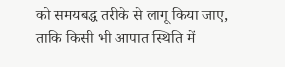को समयबद्ध तरीके से लागू किया जाए, ताकि किसी भी आपात स्थिति में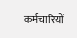कर्मचारियों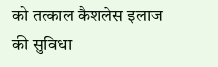को तत्काल कैशलेस इलाज की सुविधा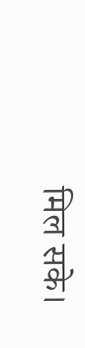मिल सके।